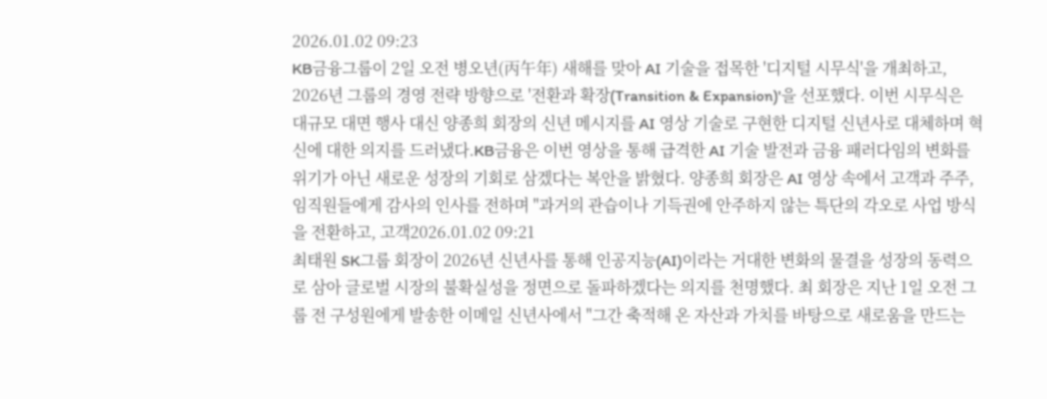2026.01.02 09:23
KB금융그룹이 2일 오전 병오년(丙午年) 새해를 맞아 AI 기술을 접목한 '디지털 시무식'을 개최하고, 2026년 그룹의 경영 전략 방향으로 '전환과 확장(Transition & Expansion)'을 선포했다. 이번 시무식은 대규모 대면 행사 대신 양종희 회장의 신년 메시지를 AI 영상 기술로 구현한 디지털 신년사로 대체하며 혁신에 대한 의지를 드러냈다.KB금융은 이번 영상을 통해 급격한 AI 기술 발전과 금융 패러다임의 변화를 위기가 아닌 새로운 성장의 기회로 삼겠다는 복안을 밝혔다. 양종희 회장은 AI 영상 속에서 고객과 주주, 임직원들에게 감사의 인사를 전하며 "과거의 관습이나 기득권에 안주하지 않는 특단의 각오로 사업 방식을 전환하고, 고객2026.01.02 09:21
최태원 SK그룹 회장이 2026년 신년사를 통해 인공지능(AI)이라는 거대한 변화의 물결을 성장의 동력으로 삼아 글로벌 시장의 불확실성을 정면으로 돌파하겠다는 의지를 천명했다. 최 회장은 지난 1일 오전 그룹 전 구성원에게 발송한 이메일 신년사에서 "그간 축적해 온 자산과 가치를 바탕으로 새로움을 만드는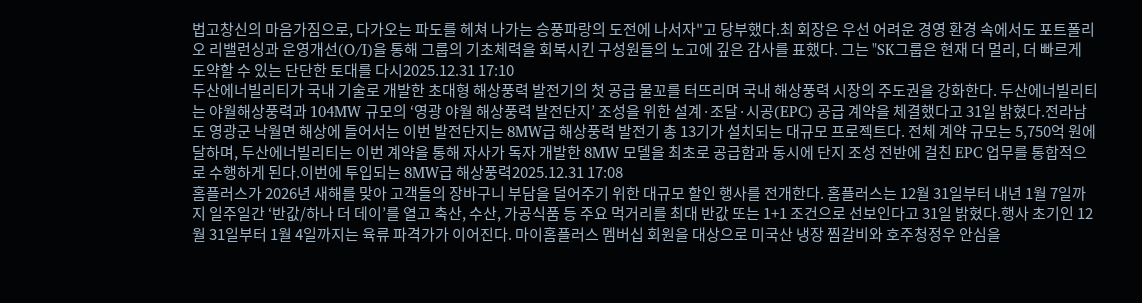법고창신의 마음가짐으로, 다가오는 파도를 헤쳐 나가는 승풍파랑의 도전에 나서자"고 당부했다.최 회장은 우선 어려운 경영 환경 속에서도 포트폴리오 리밸런싱과 운영개선(O/I)을 통해 그룹의 기초체력을 회복시킨 구성원들의 노고에 깊은 감사를 표했다. 그는 "SK그룹은 현재 더 멀리, 더 빠르게 도약할 수 있는 단단한 토대를 다시2025.12.31 17:10
두산에너빌리티가 국내 기술로 개발한 초대형 해상풍력 발전기의 첫 공급 물꼬를 터뜨리며 국내 해상풍력 시장의 주도권을 강화한다. 두산에너빌리티는 야월해상풍력과 104MW 규모의 ‘영광 야월 해상풍력 발전단지’ 조성을 위한 설계·조달·시공(EPC) 공급 계약을 체결했다고 31일 밝혔다.전라남도 영광군 낙월면 해상에 들어서는 이번 발전단지는 8MW급 해상풍력 발전기 총 13기가 설치되는 대규모 프로젝트다. 전체 계약 규모는 5,750억 원에 달하며, 두산에너빌리티는 이번 계약을 통해 자사가 독자 개발한 8MW 모델을 최초로 공급함과 동시에 단지 조성 전반에 걸친 EPC 업무를 통합적으로 수행하게 된다.이번에 투입되는 8MW급 해상풍력2025.12.31 17:08
홈플러스가 2026년 새해를 맞아 고객들의 장바구니 부담을 덜어주기 위한 대규모 할인 행사를 전개한다. 홈플러스는 12월 31일부터 내년 1월 7일까지 일주일간 ‘반값/하나 더 데이’를 열고 축산, 수산, 가공식품 등 주요 먹거리를 최대 반값 또는 1+1 조건으로 선보인다고 31일 밝혔다.행사 초기인 12월 31일부터 1월 4일까지는 육류 파격가가 이어진다. 마이홈플러스 멤버십 회원을 대상으로 미국산 냉장 찜갈비와 호주청정우 안심을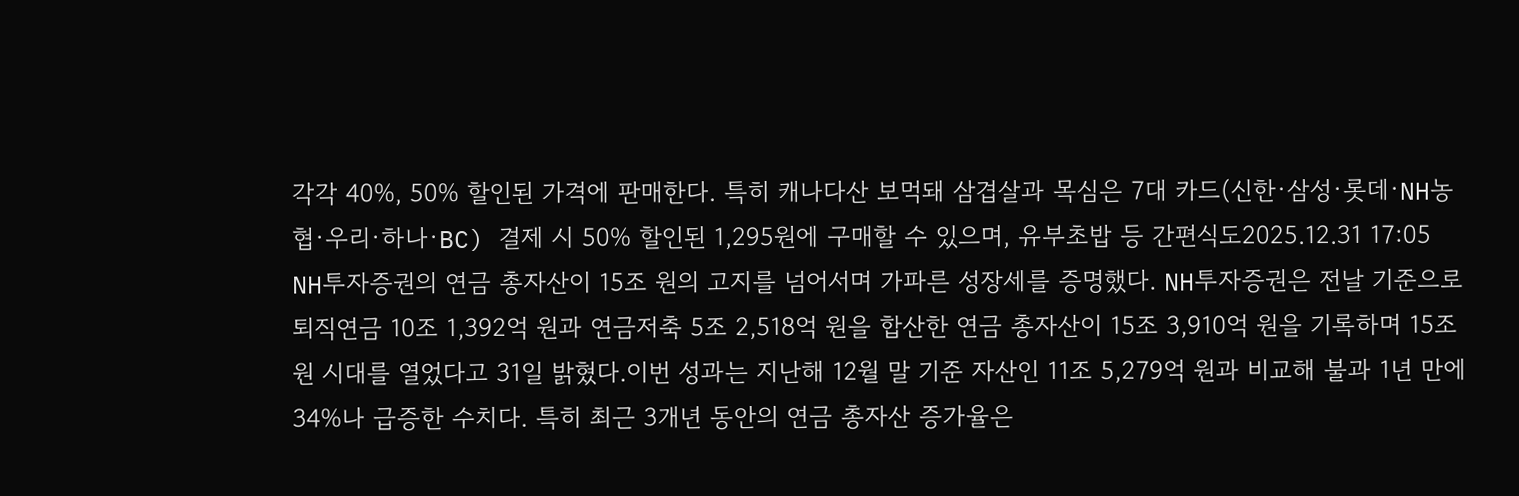각각 40%, 50% 할인된 가격에 판매한다. 특히 캐나다산 보먹돼 삼겹살과 목심은 7대 카드(신한·삼성·롯데·NH농협·우리·하나·BC) 결제 시 50% 할인된 1,295원에 구매할 수 있으며, 유부초밥 등 간편식도2025.12.31 17:05
NH투자증권의 연금 총자산이 15조 원의 고지를 넘어서며 가파른 성장세를 증명했다. NH투자증권은 전날 기준으로 퇴직연금 10조 1,392억 원과 연금저축 5조 2,518억 원을 합산한 연금 총자산이 15조 3,910억 원을 기록하며 15조 원 시대를 열었다고 31일 밝혔다.이번 성과는 지난해 12월 말 기준 자산인 11조 5,279억 원과 비교해 불과 1년 만에 34%나 급증한 수치다. 특히 최근 3개년 동안의 연금 총자산 증가율은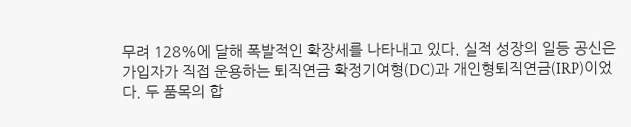무려 128%에 달해 폭발적인 확장세를 나타내고 있다. 실적 성장의 일등 공신은 가입자가 직접 운용하는 퇴직연금 확정기여형(DC)과 개인형퇴직연금(IRP)이었다. 두 품목의 합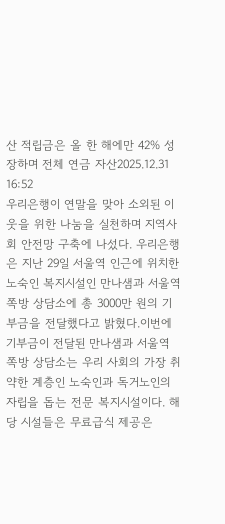산 적립금은 올 한 해에만 42% 성장하며 전체 연금 자산2025.12.31 16:52
우리은행이 연말을 맞아 소외된 이웃을 위한 나눔을 실천하며 지역사회 안전망 구축에 나섰다. 우리은행은 지난 29일 서울역 인근에 위치한 노숙인 복지시설인 만나샘과 서울역 쪽방 상담소에 총 3000만 원의 기부금을 전달했다고 밝혔다.이번에 기부금이 전달된 만나샘과 서울역 쪽방 상담소는 우리 사회의 가장 취약한 계층인 노숙인과 독거노인의 자립을 돕는 전문 복지시설이다. 해당 시설들은 무료급식 제공은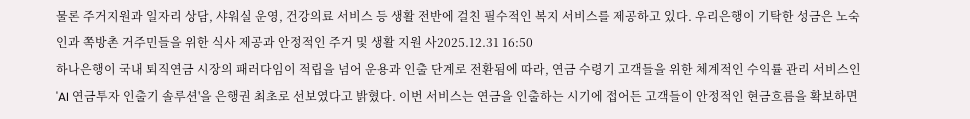물론 주거지원과 일자리 상담, 샤워실 운영, 건강의료 서비스 등 생활 전반에 걸친 필수적인 복지 서비스를 제공하고 있다. 우리은행이 기탁한 성금은 노숙인과 쪽방촌 거주민들을 위한 식사 제공과 안정적인 주거 및 생활 지원 사2025.12.31 16:50
하나은행이 국내 퇴직연금 시장의 패러다임이 적립을 넘어 운용과 인출 단계로 전환됨에 따라, 연금 수령기 고객들을 위한 체계적인 수익률 관리 서비스인 'AI 연금투자 인출기 솔루션'을 은행권 최초로 선보였다고 밝혔다. 이번 서비스는 연금을 인출하는 시기에 접어든 고객들이 안정적인 현금흐름을 확보하면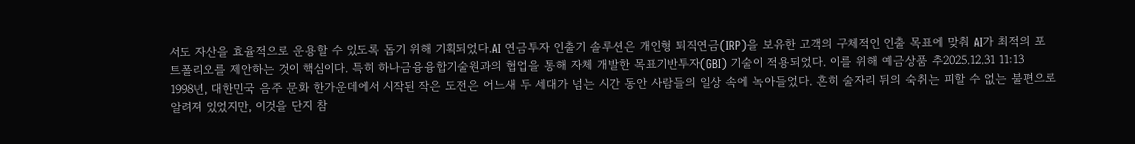서도 자산을 효율적으로 운용할 수 있도록 돕기 위해 기획되었다.AI 연금투자 인출기 솔루션은 개인형 퇴직연금(IRP)을 보유한 고객의 구체적인 인출 목표에 맞춰 AI가 최적의 포트폴리오를 제안하는 것이 핵심이다. 특히 하나금융융합기술원과의 협업을 통해 자체 개발한 목표기반투자(GBI) 기술이 적용되었다. 이를 위해 예금상품 추2025.12.31 11:13
1998년, 대한민국 음주 문화 한가운데에서 시작된 작은 도전은 어느새 두 세대가 넘는 시간 동안 사람들의 일상 속에 녹아들었다. 흔히 술자리 뒤의 숙취는 피할 수 없는 불편으로 알려져 있었지만, 이것을 단지 참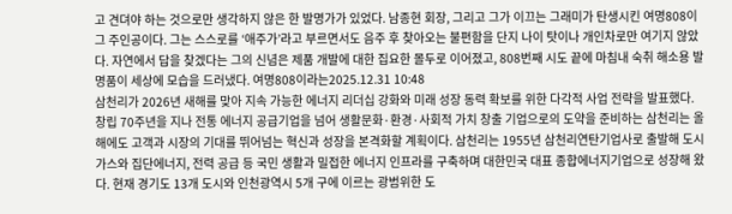고 견뎌야 하는 것으로만 생각하지 않은 한 발명가가 있었다. 남종현 회장, 그리고 그가 이끄는 그래미가 탄생시킨 여명808이 그 주인공이다. 그는 스스로를 ‘애주가’라고 부르면서도 음주 후 찾아오는 불편함을 단지 나이 탓이나 개인차로만 여기지 않았다. 자연에서 답을 찾겠다는 그의 신념은 제품 개발에 대한 집요한 몰두로 이어졌고, 808번째 시도 끝에 마침내 숙취 해소용 발명품이 세상에 모습을 드러냈다. 여명808이라는2025.12.31 10:48
삼천리가 2026년 새해를 맞아 지속 가능한 에너지 리더십 강화와 미래 성장 동력 확보를 위한 다각적 사업 전략을 발표했다. 창립 70주년을 지나 전통 에너지 공급기업을 넘어 생활문화·환경·사회적 가치 창출 기업으로의 도약을 준비하는 삼천리는 올해에도 고객과 시장의 기대를 뛰어넘는 혁신과 성장을 본격화할 계획이다. 삼천리는 1955년 삼천리연탄기업사로 출발해 도시가스와 집단에너지, 전력 공급 등 국민 생활과 밀접한 에너지 인프라를 구축하며 대한민국 대표 종합에너지기업으로 성장해 왔다. 현재 경기도 13개 도시와 인천광역시 5개 구에 이르는 광범위한 도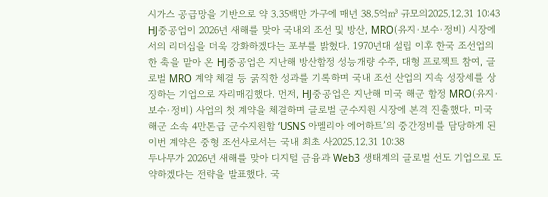시가스 공급망을 기반으로 약 3.35백만 가구에 매년 38.5억㎥ 규모의2025.12.31 10:43
HJ중공업이 2026년 새해를 맞아 국내외 조선 및 방산, MRO(유지·보수·정비) 시장에서의 리더십을 더욱 강화하겠다는 포부를 밝혔다. 1970년대 설립 이후 한국 조선업의 한 축을 맡아 온 HJ중공업은 지난해 방산함정 성능개량 수주, 대형 프로젝트 참여, 글로벌 MRO 계약 체결 등 굵직한 성과를 기록하며 국내 조선 산업의 지속 성장세를 상징하는 기업으로 자리매김했다. 먼저, HJ중공업은 지난해 미국 해군 함정 MRO(유지·보수·정비) 사업의 첫 계약을 체결하며 글로벌 군수지원 시장에 본격 진출했다. 미국 해군 소속 4만톤급 군수지원함 ‘USNS 아멜리아 에어하트’의 중간정비를 담당하게 된 이번 계약은 중형 조선사로서는 국내 최초 사2025.12.31 10:38
두나무가 2026년 새해를 맞아 디지털 금융과 Web3 생태계의 글로벌 선도 기업으로 도약하겠다는 전략을 발표했다. 국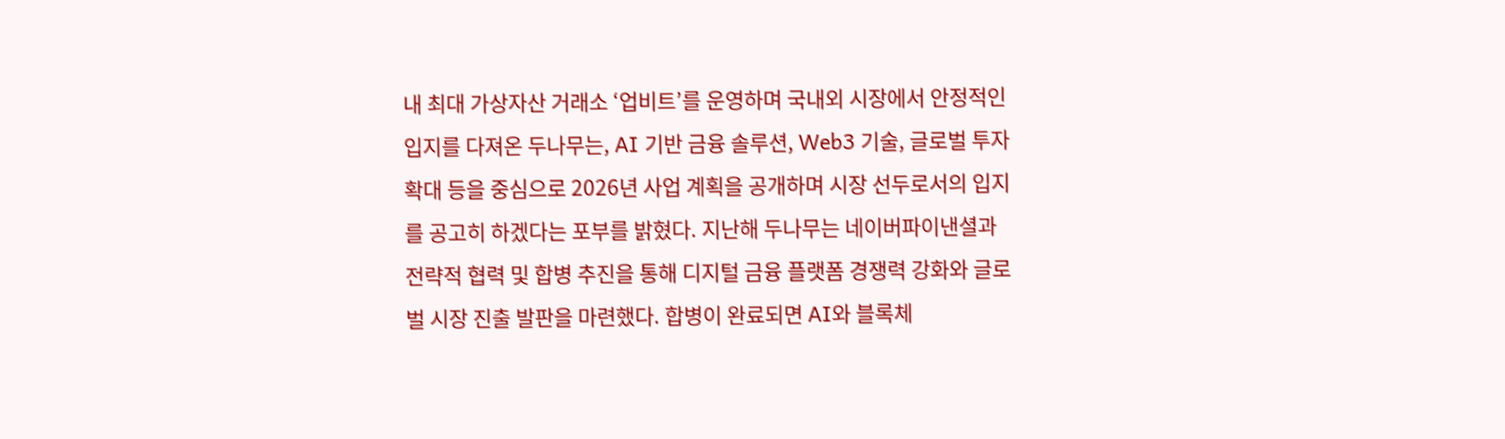내 최대 가상자산 거래소 ‘업비트’를 운영하며 국내외 시장에서 안정적인 입지를 다져온 두나무는, AI 기반 금융 솔루션, Web3 기술, 글로벌 투자 확대 등을 중심으로 2026년 사업 계획을 공개하며 시장 선두로서의 입지를 공고히 하겠다는 포부를 밝혔다. 지난해 두나무는 네이버파이낸셜과 전략적 협력 및 합병 추진을 통해 디지털 금융 플랫폼 경쟁력 강화와 글로벌 시장 진출 발판을 마련했다. 합병이 완료되면 AI와 블록체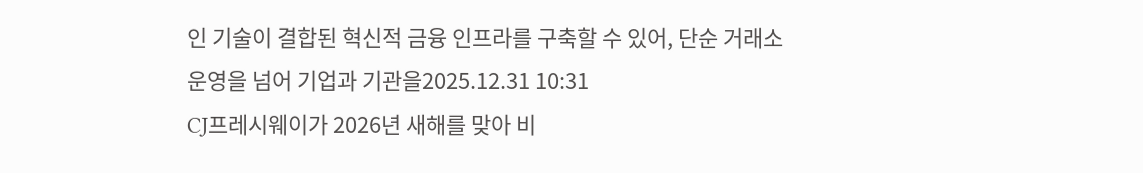인 기술이 결합된 혁신적 금융 인프라를 구축할 수 있어, 단순 거래소 운영을 넘어 기업과 기관을2025.12.31 10:31
CJ프레시웨이가 2026년 새해를 맞아 비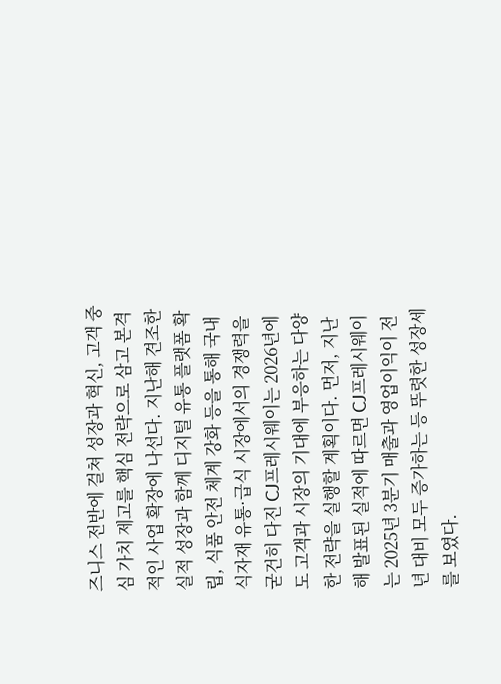즈니스 전반에 걸쳐 성장과 혁신, 고객 중심 가치 제고를 핵심 전략으로 삼고 본격적인 사업 확장에 나선다. 지난해 견조한 실적 성장과 함께 디지털 유통 플랫폼 확립, 식품 안전 체계 강화 등을 통해 국내 식자재 유통·급식 시장에서의 경쟁력을 굳건히 다진 CJ프레시웨이는 2026년에도 고객과 시장의 기대에 부응하는 다양한 전략을 실행할 계획이다. 먼저, 지난해 발표된 실적에 따르면 CJ프레시웨이는 2025년 3분기 매출과 영업이익이 전년 대비 모두 증가하는 등 뚜렷한 성장세를 보였다.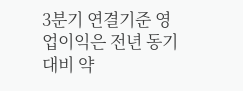3분기 연결기준 영업이익은 전년 동기 대비 약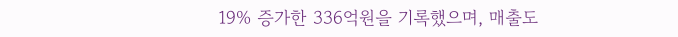19% 증가한 336억원을 기록했으며, 매출도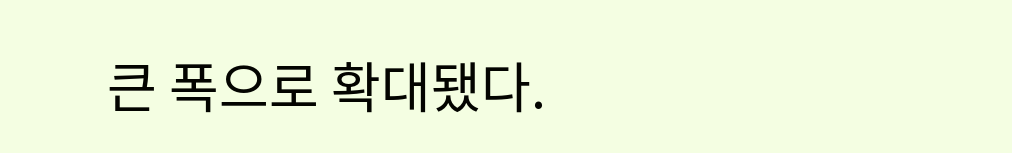큰 폭으로 확대됐다.